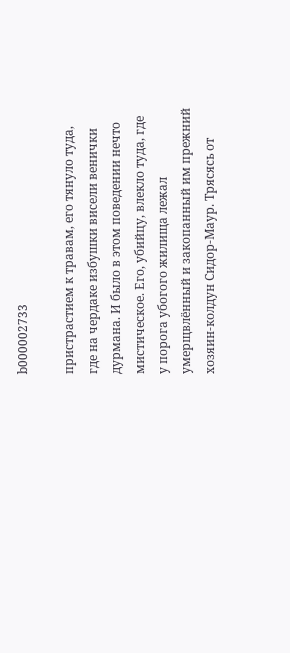b000002733

пристрастием к травам, его тянуло туда, где на чердаке избушки висели венички дурмана. И было в этом поведении нечто мистическое. Его, убийцу, влекло туда, где у порога убогого жилища лежал умерщвлённый и закопанный им прежний хозяин-колдун Сидор-Маур. Трясясь от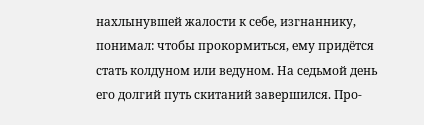нахлынувшей жалости к себе, изгнаннику, понимал: чтобы прокормиться, ему придётся стать колдуном или ведуном. На седьмой день его долгий путь скитаний завершился. Про-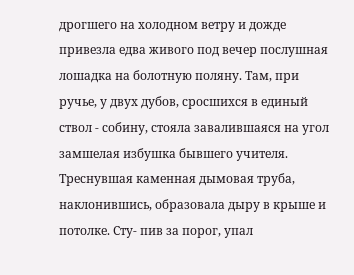дрогшего на холодном ветру и дожде привезла едва живого под вечер послушная лошадка на болотную поляну. Там, при ручье, у двух дубов, сросшихся в единый ствол - собину, стояла завалившаяся на угол замшелая избушка бывшего учителя. Треснувшая каменная дымовая труба, наклонившись, образовала дыру в крыше и потолке. Сту- пив за порог, упал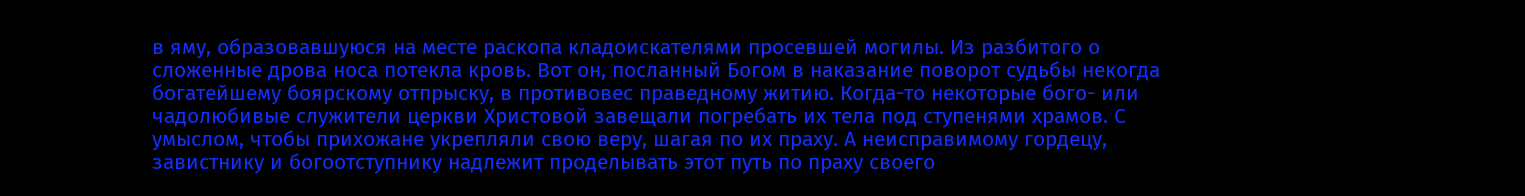в яму, образовавшуюся на месте раскопа кладоискателями просевшей могилы. Из разбитого о сложенные дрова носа потекла кровь. Вот он, посланный Богом в наказание поворот судьбы некогда богатейшему боярскому отпрыску, в противовес праведному житию. Когда-то некоторые бого- или чадолюбивые служители церкви Христовой завещали погребать их тела под ступенями храмов. С умыслом, чтобы прихожане укрепляли свою веру, шагая по их праху. А неисправимому гордецу, завистнику и богоотступнику надлежит проделывать этот путь по праху своего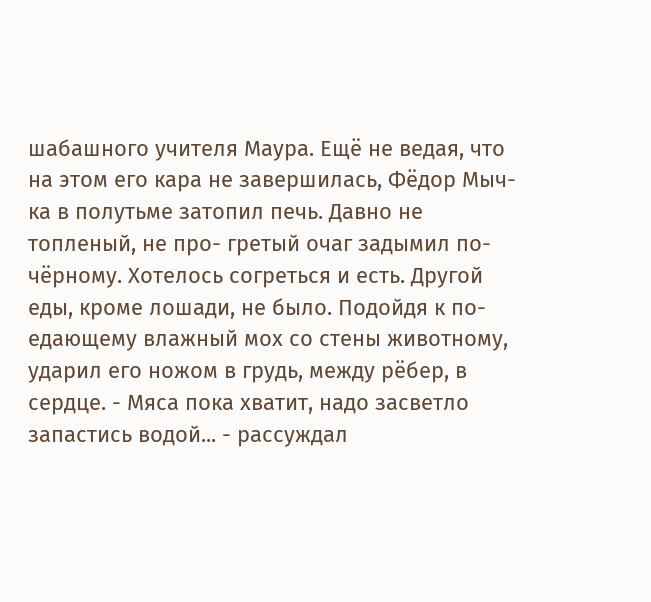шабашного учителя Маура. Ещё не ведая, что на этом его кара не завершилась, Фёдор Мыч- ка в полутьме затопил печь. Давно не топленый, не про- гретый очаг задымил по-чёрному. Хотелось согреться и есть. Другой еды, кроме лошади, не было. Подойдя к по- едающему влажный мох со стены животному, ударил его ножом в грудь, между рёбер, в сердце. - Мяса пока хватит, надо засветло запастись водой... - рассуждал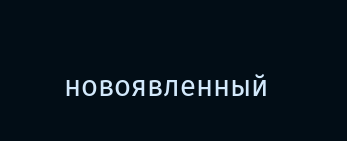новоявленный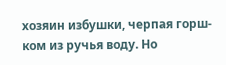хозяин избушки, черпая горш- ком из ручья воду. Но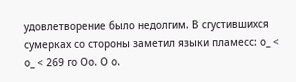удовлетворение было недолгим. В сгустившихся сумерках со стороны заметил языки пламесс: о_ < о_ < 269 го Оо. О о.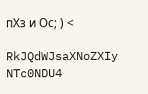пXз и Ос; ) <

RkJQdWJsaXNoZXIy NTc0NDU4